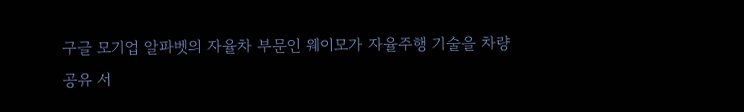구글 모기업 알파벳의 자율차 부문인 웨이모가 자율주행 기술을 차량 공유 서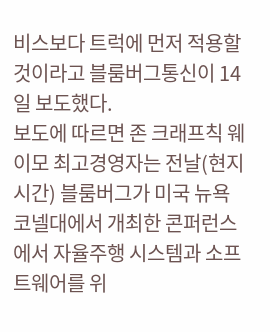비스보다 트럭에 먼저 적용할 것이라고 블룸버그통신이 14일 보도했다.
보도에 따르면 존 크래프칙 웨이모 최고경영자는 전날(현지시간) 블룸버그가 미국 뉴욕 코넬대에서 개최한 콘퍼런스에서 자율주행 시스템과 소프트웨어를 위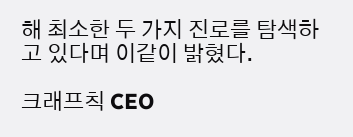해 최소한 두 가지 진로를 탐색하고 있다며 이같이 밝혔다.

크래프칙 CEO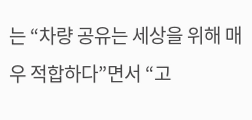는 “차량 공유는 세상을 위해 매우 적합하다”면서 “고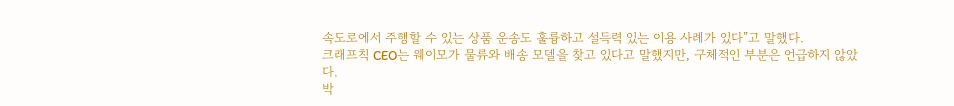속도로에서 주행할 수 있는 상품 운송도 훌륭하고 설득력 있는 이용 사례가 있다”고 말했다.
크래프칙 CEO는 웨이모가 물류와 배송 모델을 찾고 있다고 말했지만, 구체적인 부분은 언급하지 않았다.
박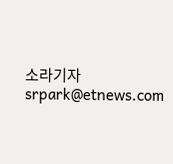소라기자 srpark@etnews.com